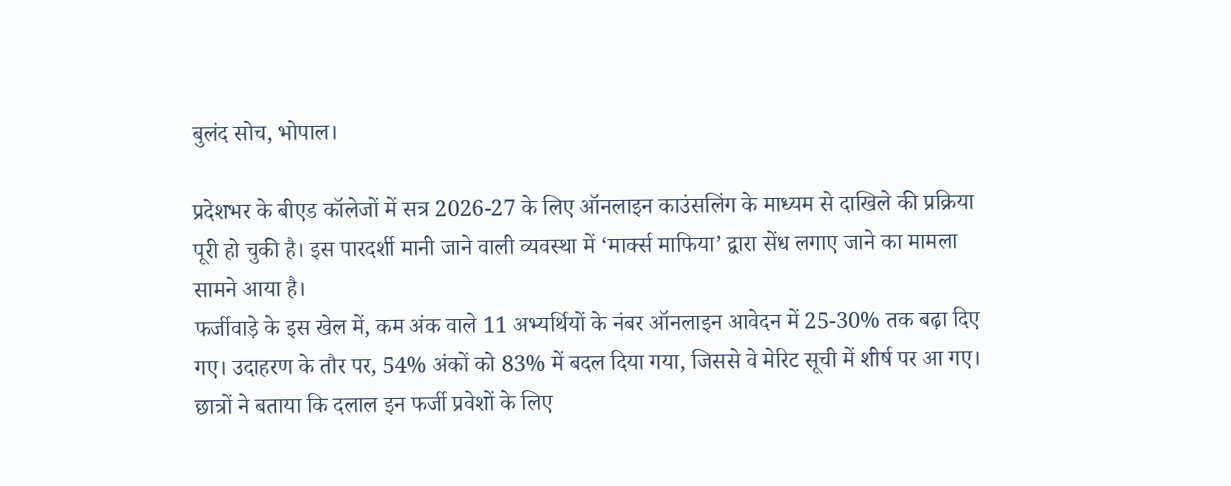बुलंद सोच, भोपाल।

प्रदेशभर के बीएड कॉलेजों में सत्र 2026-27 के लिए ऑनलाइन काउंसलिंग के माध्यम से दाखिले की प्रक्रिया पूरी हो चुकी है। इस पारदर्शी मानी जाने वाली व्यवस्था में ‘मार्क्स माफिया’ द्वारा सेंध लगाए जाने का मामला सामने आया है।
फर्जीवाड़े के इस खेल में, कम अंक वाले 11 अभ्यर्थियों के नंबर ऑनलाइन आवेदन में 25-30% तक बढ़ा दिए गए। उदाहरण के तौर पर, 54% अंकों को 83% में बदल दिया गया, जिससे वे मेरिट सूची में शीर्ष पर आ गए।
छात्रों ने बताया कि दलाल इन फर्जी प्रवेशों के लिए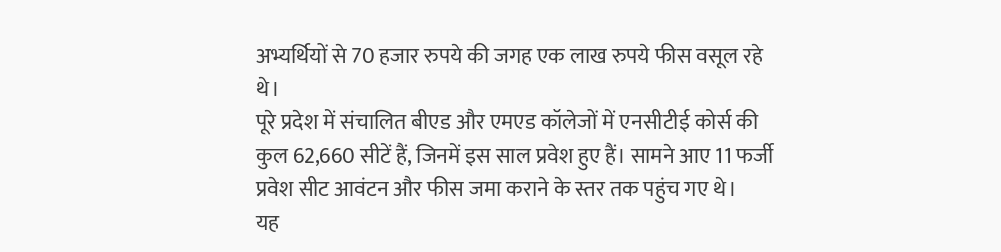अभ्यर्थियों से 70 हजार रुपये की जगह एक लाख रुपये फीस वसूल रहे थे।
पूरे प्रदेश में संचालित बीएड और एमएड कॉलेजों में एनसीटीई कोर्स की कुल 62,660 सीटें हैं, जिनमें इस साल प्रवेश हुए हैं। सामने आए 11 फर्जी प्रवेश सीट आवंटन और फीस जमा कराने के स्तर तक पहुंच गए थे।
यह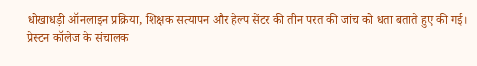धोखाधड़ी ऑनलाइन प्रक्रिया, शिक्षक सत्यापन और हेल्प सेंटर की तीन परत की जांच को धता बताते हुए की गई।
प्रेस्टन कॉलेज के संचालक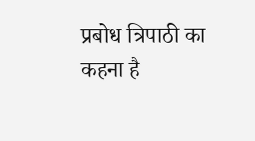प्रबोध त्रिपाठी का कहना है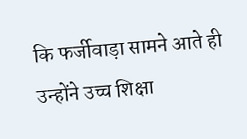कि फर्जीवाड़ा सामने आते ही उन्होंने उच्च शिक्षा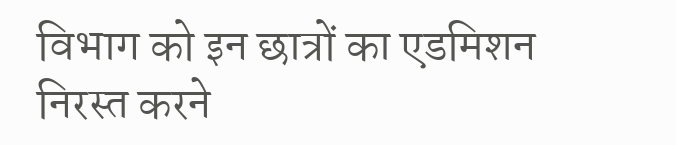विभाग को इन छात्रों का एडमिशन निरस्त करने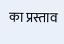का प्रस्ताव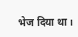भेज दिया था।